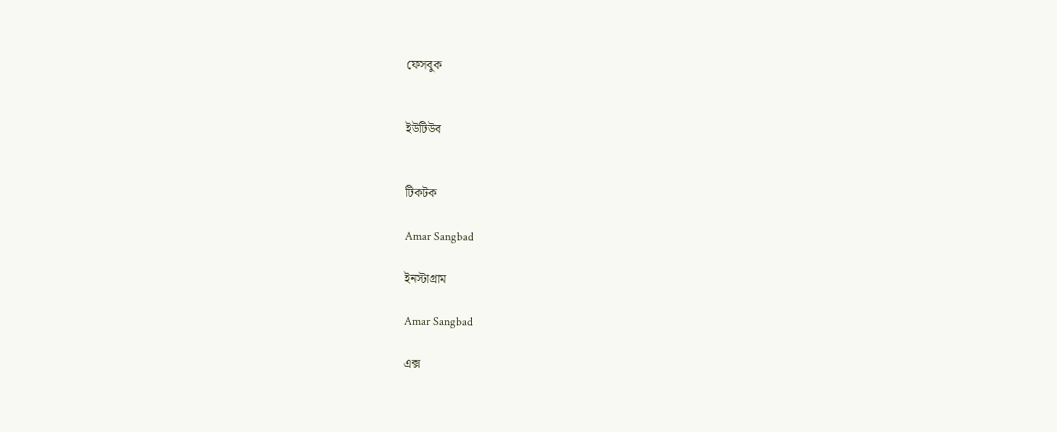ফেসবুক


ইউটিউব


টিকটক

Amar Sangbad

ইনস্টাগ্রাম

Amar Sangbad

এক্স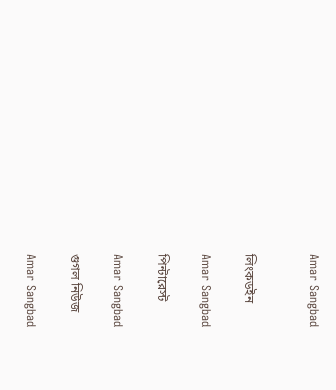Amar Sangbad


লিংকডইন

Amar Sangbad

পিন্টারেস্ট

Amar Sangbad

গুগল নিউজ

Amar Sangbad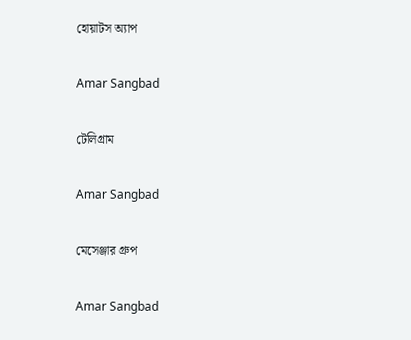হোয়াটস অ্যাপ

Amar Sangbad

টেলিগ্রাম

Amar Sangbad

মেসেঞ্জার গ্রুপ

Amar Sangbad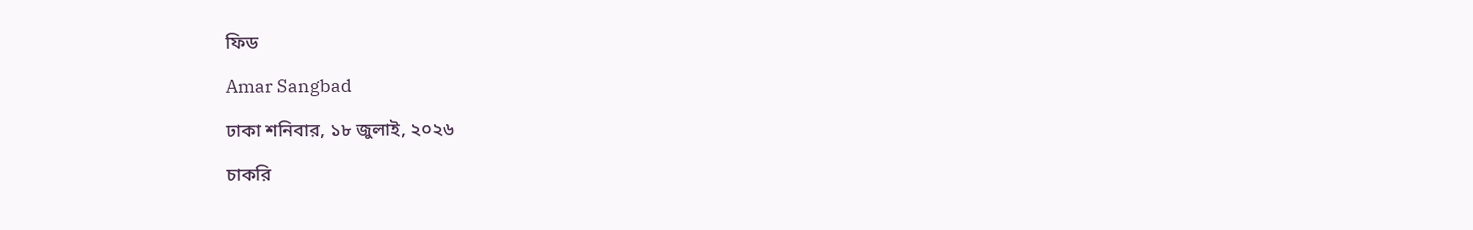ফিড

Amar Sangbad

ঢাকা শনিবার, ১৮ জুলাই, ২০২৬

চাকরি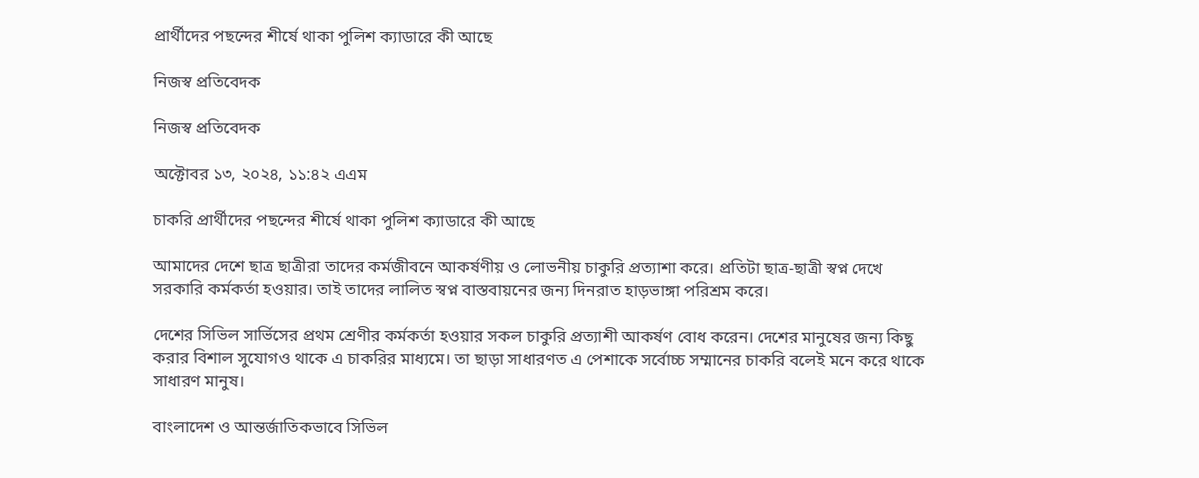প্রার্থীদের পছন্দের শীর্ষে থাকা পুলিশ ক্যাডারে কী আছে

নিজস্ব প্রতিবেদক

নিজস্ব প্রতিবেদক

অক্টোবর ১৩, ২০২৪, ১১:৪২ এএম

চাকরি প্রার্থীদের পছন্দের শীর্ষে থাকা পুলিশ ক্যাডারে কী আছে

আমাদের দেশে ছাত্র ছাত্রীরা তাদের কর্মজীবনে আকর্ষণীয় ও লোভনীয় চাকুরি প্রত্যাশা করে। প্রতিটা ছাত্র-ছাত্রী স্বপ্ন দেখে সরকারি কর্মকর্তা হওয়ার। তাই তাদের লালিত স্বপ্ন বাস্তবায়নের জন্য দিনরাত হাড়ভাঙ্গা পরিশ্রম করে।

দেশের সিভিল সার্ভিসের প্রথম শ্রেণীর কর্মকর্তা হওয়ার সকল চাকুরি প্রত্যাশী আকর্ষণ বোধ করেন। দেশের মানুষের জন্য কিছু করার বিশাল সুযোগও থাকে এ চাকরির মাধ্যমে। তা ছাড়া সাধারণত এ পেশাকে সর্বোচ্চ সম্মানের চাকরি বলেই মনে করে থাকে সাধারণ মানুষ।

বাংলাদেশ ও আন্তর্জাতিকভাবে সিভিল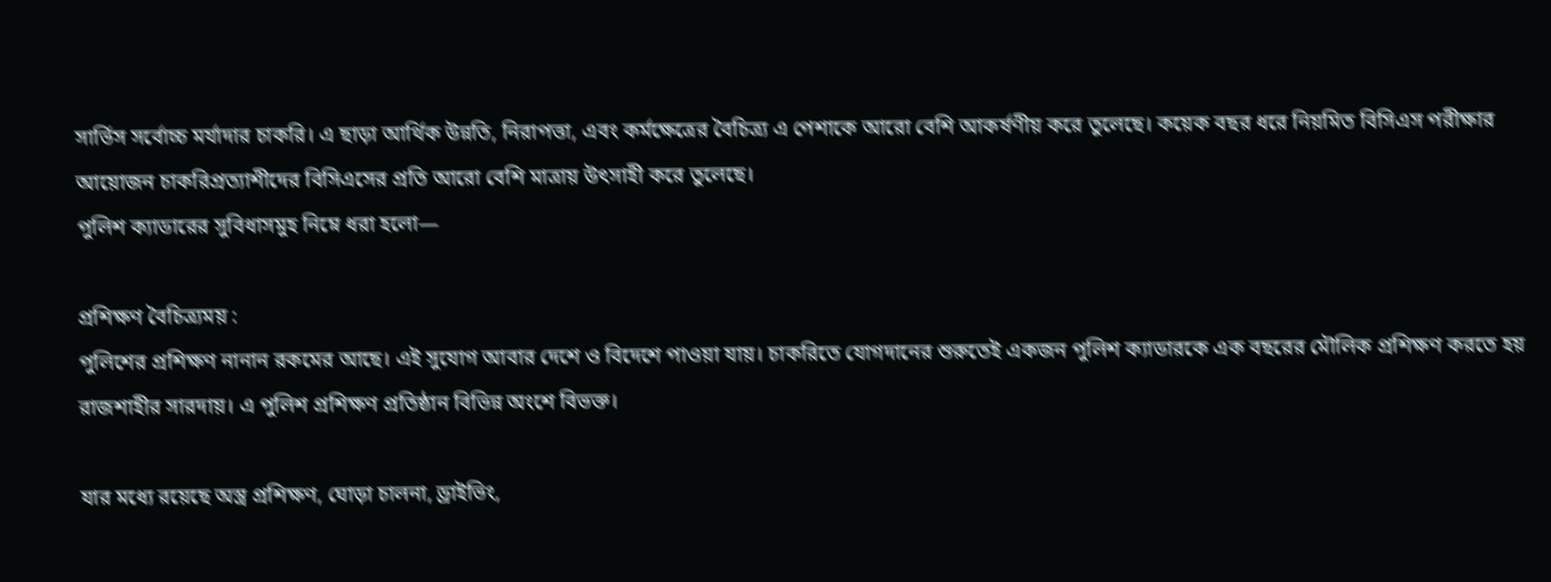সার্ভিস সর্বোচ্চ মর্যাদার চাকরি। এ ছাড়া আর্থিক উন্নতি, নিরাপত্তা, এবং কর্মক্ষেত্রের বৈচিত্র্য এ পেশাকে আরো বেশি আকর্ষণীয় করে তুলেছে। কয়েক বছর ধরে নিয়মিত বিসিএস পরীক্ষার আয়োজন চাকরিপ্রত্যাশীদের বিসিএসের প্রতি আরো বেশি মাত্রায় উৎসাহী করে তুলেছে।
পুলিশ ক্যাডারের সুবিধাসমুহ নিম্নে ধরা হলো—

প্রশিক্ষণ বৈচিত্র্যময় :
পুলিশের প্রশিক্ষণ নানান রকমের আছে। এই সুযোগ আবার দেশে ও বিদেশে পাওয়া যায়। চাকরিতে যোগদানের শুরুতেই একজন পুলিশ ক্যাডারকে এক বছরের মৌলিক প্রশিক্ষণ করতে হয় রাজশাহীর সারদায়। এ পুলিশ প্রশিক্ষণ প্রতিষ্ঠান বিভিন্ন অংশে বিভক্ত।

যার মধ্যে রয়েছে অস্ত্র প্রশিক্ষণ, ঘোড়া চালনা, ড্রাইভিং,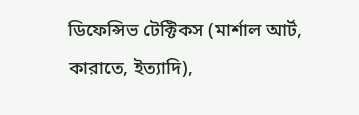ডিফেন্সিভ টেক্টিকস (মার্শাল আর্ট, কারাতে, ইত্যাদি),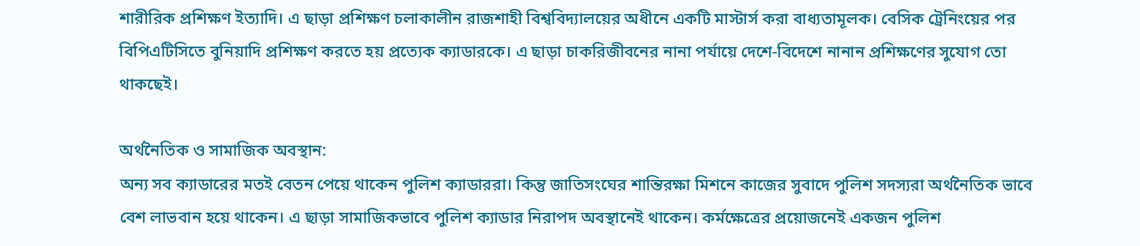শারীরিক প্রশিক্ষণ ইত্যাদি। এ ছাড়া প্রশিক্ষণ চলাকালীন রাজশাহী বিশ্ববিদ্যালয়ের অধীনে একটি মাস্টার্স করা বাধ্যতামূলক। বেসিক ট্রেনিংয়ের পর বিপিএটিসিতে বুনিয়াদি প্রশিক্ষণ করতে হয় প্রত্যেক ক্যাডারকে। এ ছাড়া চাকরিজীবনের নানা পর্যায়ে দেশে-বিদেশে নানান প্রশিক্ষণের সুযোগ তো থাকছেই।

অর্থনৈতিক ও সামাজিক অবস্থান:
অন্য সব ক্যাডারের মতই বেতন পেয়ে থাকেন পুলিশ ক্যাডাররা। কিন্তু জাতিসংঘের শান্তিরক্ষা মিশনে কাজের সুবাদে পুলিশ সদস্যরা অর্থনৈতিক ভাবে বেশ লাভবান হয়ে থাকেন। এ ছাড়া সামাজিকভাবে পুলিশ ক্যাডার নিরাপদ অবস্থানেই থাকেন। কর্মক্ষেত্রের প্রয়োজনেই একজন পুলিশ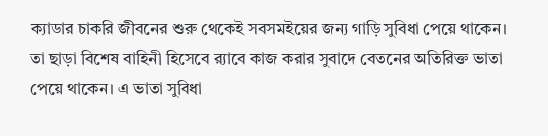ক্যাডার চাকরি জীবনের শুরু থেকেই সবসমইয়ের জন্য গাড়ি সুবিধা পেয়ে থাকেন। তা ছাড়া বিশেষ বাহিনী হিসেবে র‍্যাবে কাজ করার সুবাদে বেতনের অতিরিক্ত ভাতা পেয়ে থাকেন। এ ভাতা সুবিধা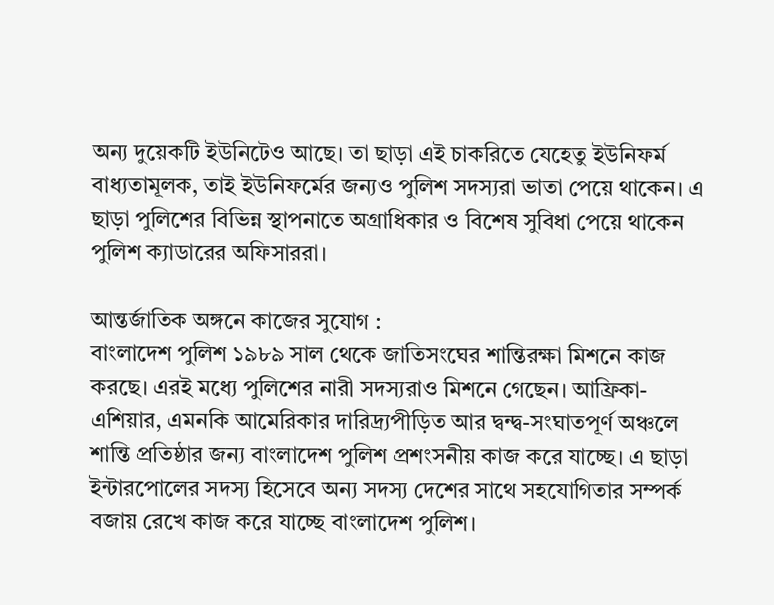অন্য দুয়েকটি ইউনিটেও আছে। তা ছাড়া এই চাকরিতে যেহেতু ইউনিফর্ম বাধ্যতামূলক, তাই ইউনিফর্মের জন্যও পুলিশ সদস্যরা ভাতা পেয়ে থাকেন। এ ছাড়া পুলিশের বিভিন্ন স্থাপনাতে অগ্রাধিকার ও বিশেষ সুবিধা পেয়ে থাকেন পুলিশ ক্যাডারের অফিসাররা।

আন্তর্জাতিক অঙ্গনে কাজের সুযোগ :
বাংলাদেশ পুলিশ ১৯৮৯ সাল থেকে জাতিসংঘের শান্তিরক্ষা মিশনে কাজ করছে। এরই মধ্যে পুলিশের নারী সদস্যরাও মিশনে গেছেন। আফ্রিকা-এশিয়ার, এমনকি আমেরিকার দারিদ্র্যপীড়িত আর দ্বন্দ্ব-সংঘাতপূর্ণ অঞ্চলে শান্তি প্রতিষ্ঠার জন্য বাংলাদেশ পুলিশ প্রশংসনীয় কাজ করে যাচ্ছে। এ ছাড়া ইন্টারপোলের সদস্য হিসেবে অন্য সদস্য দেশের সাথে সহযোগিতার সম্পর্ক বজায় রেখে কাজ করে যাচ্ছে বাংলাদেশ পুলিশ।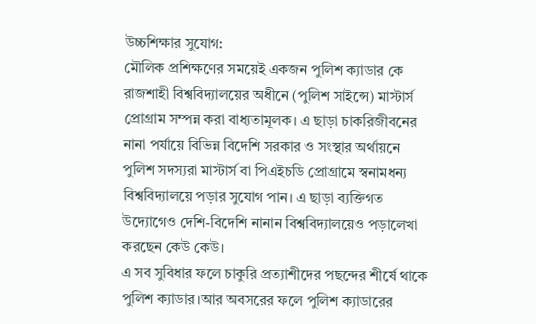উচ্চশিক্ষার সুযোগ:
মৌলিক প্রশিক্ষণের সময়েই একজন পুলিশ ক্যাডার কে রাজশাহী বিশ্ববিদ্যালয়ের অধীনে (পুলিশ সাইন্সে) মাস্টার্স প্রোগ্রাম সম্পন্ন করা বাধ্যতামূলক। এ ছাড়া চাকরিজীবনের নানা পর্যায়ে বিভিন্ন বিদেশি সরকার ও সংস্থার অর্থায়নে পুলিশ সদস্যরা মাস্টার্স বা পিএইচডি প্রোগ্রামে স্বনামধন্য বিশ্ববিদ্যালয়ে পড়ার সুযোগ পান। এ ছাড়া ব্যক্তিগত উদ্যোগেও দেশি-বিদেশি নানান বিশ্ববিদ্যালয়েও পড়ালেখা করছেন কেউ কেউ।
এ সব সুবিধার ফলে চাকুরি প্রত্যাশীদের পছন্দের শীর্ষে থাকে পুলিশ ক্যাডার।আর অবসরের ফলে পুলিশ ক্যাডারের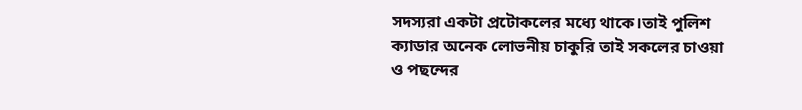সদস্যরা একটা প্রটোকলের মধ্যে থাকে।তাই পুলিশ ক্যাডার অনেক লোভনীয় চাকুরি তাই সকলের চাওয়া ও পছন্দের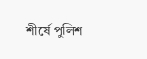শীর্ষে পুলিশ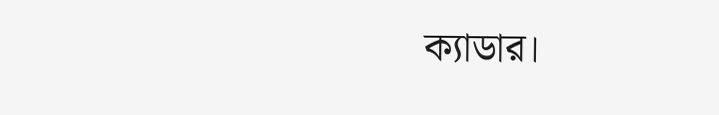ক্যাডার।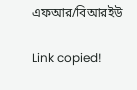এফআর/বিআরইউ

Link copied!